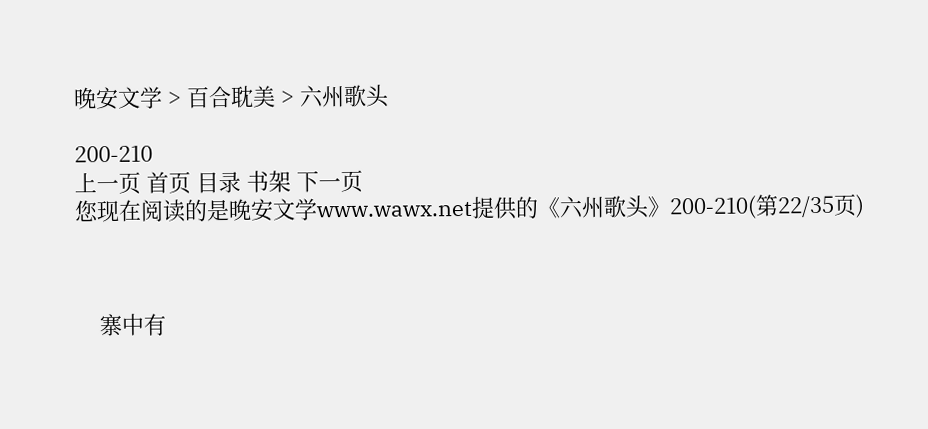晚安文学 > 百合耽美 > 六州歌头

200-210
上一页 首页 目录 书架 下一页
您现在阅读的是晚安文学www.wawx.net提供的《六州歌头》200-210(第22/35页)



    寨中有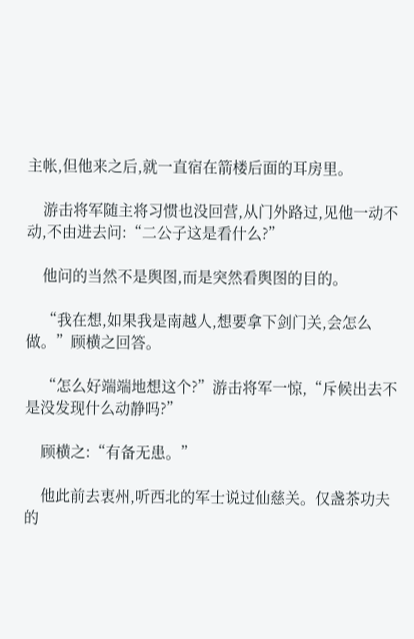主帐,但他来之后,就一直宿在箭楼后面的耳房里。

    游击将军随主将习惯也没回营,从门外路过,见他一动不动,不由进去问:“二公子这是看什么?”

    他问的当然不是舆图,而是突然看舆图的目的。

    “我在想,如果我是南越人,想要拿下剑门关,会怎么做。”顾横之回答。

    “怎么好端端地想这个?”游击将军一惊,“斥候出去不是没发现什么动静吗?”

    顾横之:“有备无患。”

    他此前去衷州,听西北的军士说过仙慈关。仅盏茶功夫的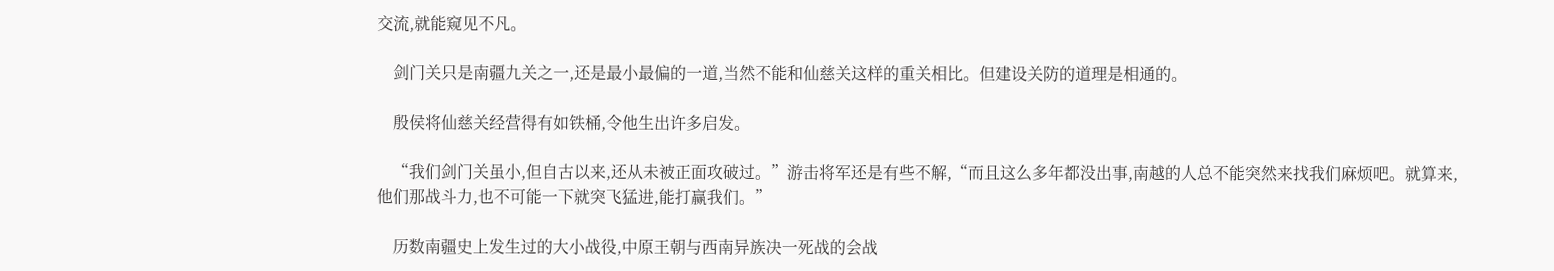交流,就能窥见不凡。

    剑门关只是南疆九关之一,还是最小最偏的一道,当然不能和仙慈关这样的重关相比。但建设关防的道理是相通的。

    殷侯将仙慈关经营得有如铁桶,令他生出许多启发。

    “我们剑门关虽小,但自古以来,还从未被正面攻破过。”游击将军还是有些不解,“而且这么多年都没出事,南越的人总不能突然来找我们麻烦吧。就算来,他们那战斗力,也不可能一下就突飞猛进,能打赢我们。”

    历数南疆史上发生过的大小战役,中原王朝与西南异族决一死战的会战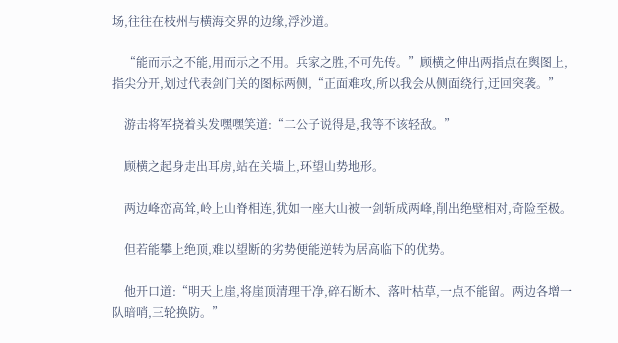场,往往在枝州与横海交界的边缘,浮沙道。

    “能而示之不能,用而示之不用。兵家之胜,不可先传。”顾横之伸出两指点在舆图上,指尖分开,划过代表剑门关的图标两侧,“正面难攻,所以我会从侧面绕行,迂回突袭。”

    游击将军挠着头发嘿嘿笑道:“二公子说得是,我等不该轻敌。”

    顾横之起身走出耳房,站在关墙上,环望山势地形。

    两边峰峦高耸,岭上山脊相连,犹如一座大山被一剑斩成两峰,削出绝壁相对,奇险至极。

    但若能攀上绝顶,难以望断的劣势便能逆转为居高临下的优势。

    他开口道:“明天上崖,将崖顶清理干净,碎石断木、落叶枯草,一点不能留。两边各增一队暗哨,三轮换防。”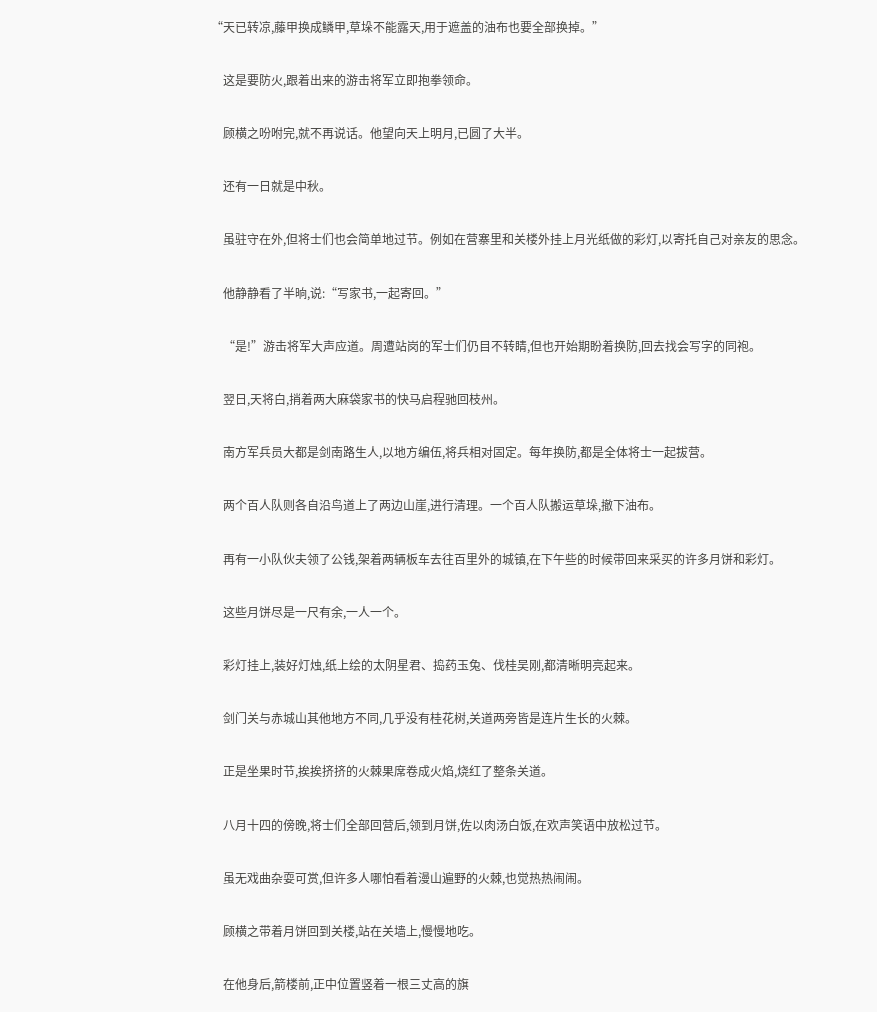“天已转凉,藤甲换成鳞甲,草垛不能露天,用于遮盖的油布也要全部换掉。”

    这是要防火,跟着出来的游击将军立即抱拳领命。

    顾横之吩咐完,就不再说话。他望向天上明月,已圆了大半。

    还有一日就是中秋。

    虽驻守在外,但将士们也会简单地过节。例如在营寨里和关楼外挂上月光纸做的彩灯,以寄托自己对亲友的思念。

    他静静看了半晌,说:“写家书,一起寄回。”

    “是!”游击将军大声应道。周遭站岗的军士们仍目不转睛,但也开始期盼着换防,回去找会写字的同袍。

    翌日,天将白,捎着两大麻袋家书的快马启程驰回枝州。

    南方军兵员大都是剑南路生人,以地方编伍,将兵相对固定。每年换防,都是全体将士一起拔营。

    两个百人队则各自沿鸟道上了两边山崖,进行清理。一个百人队搬运草垛,撤下油布。

    再有一小队伙夫领了公钱,架着两辆板车去往百里外的城镇,在下午些的时候带回来采买的许多月饼和彩灯。

    这些月饼尽是一尺有余,一人一个。

    彩灯挂上,装好灯烛,纸上绘的太阴星君、捣药玉兔、伐桂吴刚,都清晰明亮起来。

    剑门关与赤城山其他地方不同,几乎没有桂花树,关道两旁皆是连片生长的火棘。

    正是坐果时节,挨挨挤挤的火棘果席卷成火焰,烧红了整条关道。

    八月十四的傍晚,将士们全部回营后,领到月饼,佐以肉汤白饭,在欢声笑语中放松过节。

    虽无戏曲杂耍可赏,但许多人哪怕看着漫山遍野的火棘,也觉热热闹闹。

    顾横之带着月饼回到关楼,站在关墙上,慢慢地吃。

    在他身后,箭楼前,正中位置竖着一根三丈高的旗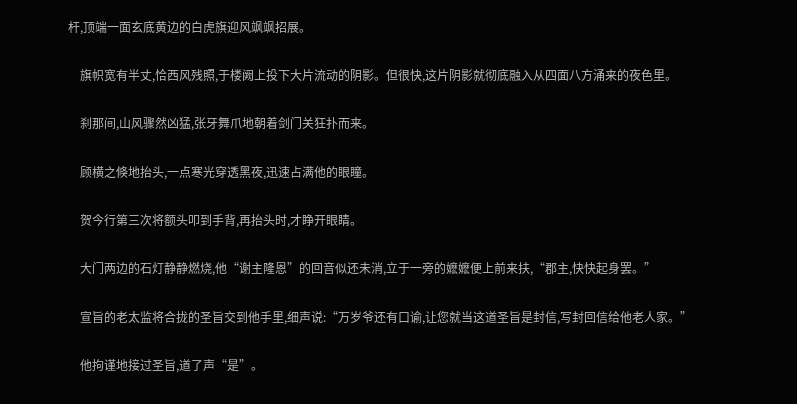杆,顶端一面玄底黄边的白虎旗迎风飒飒招展。

    旗帜宽有半丈,恰西风残照,于楼阙上投下大片流动的阴影。但很快,这片阴影就彻底融入从四面八方涌来的夜色里。

    刹那间,山风骤然凶猛,张牙舞爪地朝着剑门关狂扑而来。

    顾横之倏地抬头,一点寒光穿透黑夜,迅速占满他的眼瞳。

    贺今行第三次将额头叩到手背,再抬头时,才睁开眼睛。

    大门两边的石灯静静燃烧,他“谢主隆恩”的回音似还未消,立于一旁的嬷嬷便上前来扶,“郡主,快快起身罢。”

    宣旨的老太监将合拢的圣旨交到他手里,细声说:“万岁爷还有口谕,让您就当这道圣旨是封信,写封回信给他老人家。”

    他拘谨地接过圣旨,道了声“是”。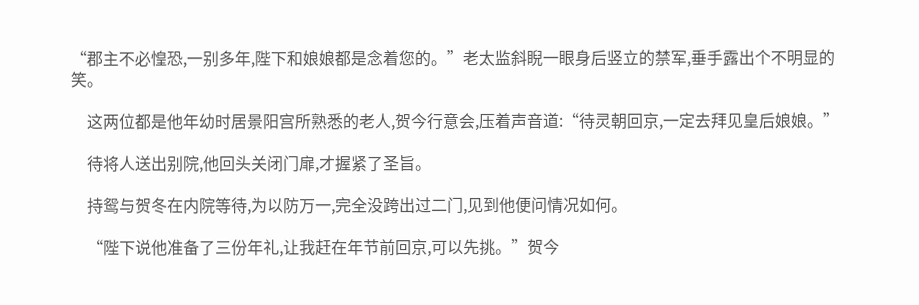“郡主不必惶恐,一别多年,陛下和娘娘都是念着您的。”老太监斜睨一眼身后竖立的禁军,垂手露出个不明显的笑。

    这两位都是他年幼时居景阳宫所熟悉的老人,贺今行意会,压着声音道:“待灵朝回京,一定去拜见皇后娘娘。”

    待将人送出别院,他回头关闭门扉,才握紧了圣旨。

    持鸳与贺冬在内院等待,为以防万一,完全没跨出过二门,见到他便问情况如何。

    “陛下说他准备了三份年礼,让我赶在年节前回京,可以先挑。”贺今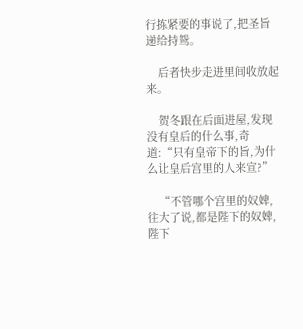行拣紧要的事说了,把圣旨递给持鸳。

    后者快步走进里间收放起来。

    贺冬跟在后面进屋,发现没有皇后的什么事,奇道:“只有皇帝下的旨,为什么让皇后宫里的人来宣?”

    “不管哪个宫里的奴婢,往大了说,都是陛下的奴婢,陛下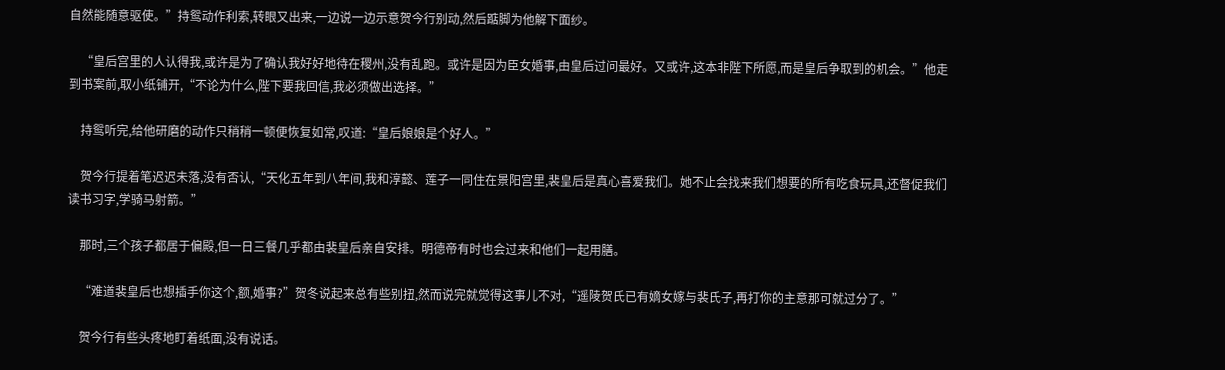自然能随意驱使。”持鸳动作利索,转眼又出来,一边说一边示意贺今行别动,然后踮脚为他解下面纱。

    “皇后宫里的人认得我,或许是为了确认我好好地待在稷州,没有乱跑。或许是因为臣女婚事,由皇后过问最好。又或许,这本非陛下所愿,而是皇后争取到的机会。”他走到书案前,取小纸铺开,“不论为什么,陛下要我回信,我必须做出选择。”

    持鸳听完,给他研磨的动作只稍稍一顿便恢复如常,叹道:“皇后娘娘是个好人。”

    贺今行提着笔迟迟未落,没有否认,“天化五年到八年间,我和淳懿、莲子一同住在景阳宫里,裴皇后是真心喜爱我们。她不止会找来我们想要的所有吃食玩具,还督促我们读书习字,学骑马射箭。”

    那时,三个孩子都居于偏殿,但一日三餐几乎都由裴皇后亲自安排。明德帝有时也会过来和他们一起用膳。

    “难道裴皇后也想插手你这个,额,婚事?”贺冬说起来总有些别扭,然而说完就觉得这事儿不对,“遥陵贺氏已有嫡女嫁与裴氏子,再打你的主意那可就过分了。”

    贺今行有些头疼地盯着纸面,没有说话。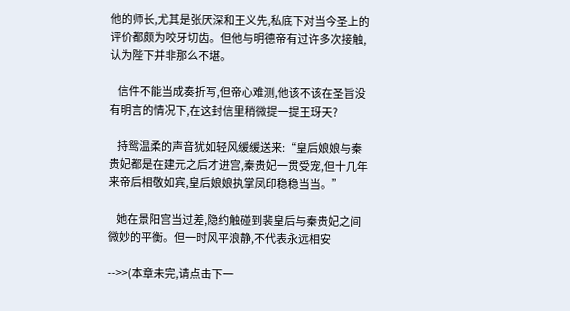他的师长,尤其是张厌深和王义先,私底下对当今圣上的评价都颇为咬牙切齿。但他与明德帝有过许多次接触,认为陛下并非那么不堪。

    信件不能当成奏折写,但帝心难测,他该不该在圣旨没有明言的情况下,在这封信里稍微提一提王玡天?

    持鸳温柔的声音犹如轻风缓缓送来:“皇后娘娘与秦贵妃都是在建元之后才进宫,秦贵妃一贯受宠,但十几年来帝后相敬如宾,皇后娘娘执掌凤印稳稳当当。”

    她在景阳宫当过差,隐约触碰到裴皇后与秦贵妃之间微妙的平衡。但一时风平浪静,不代表永远相安

-->>(本章未完,请点击下一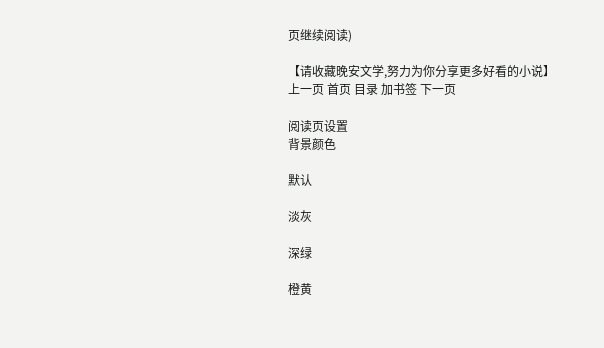页继续阅读)

【请收藏晚安文学,努力为你分享更多好看的小说】
上一页 首页 目录 加书签 下一页

阅读页设置
背景颜色

默认

淡灰

深绿

橙黄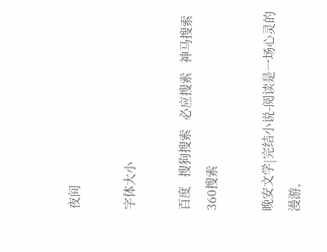夜间

字体大小

百度   搜狗搜索   必应搜索   神马搜索   360搜索

晚安文学|完结小说-阅读是一场心灵的漫游,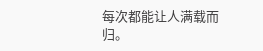每次都能让人满载而归。